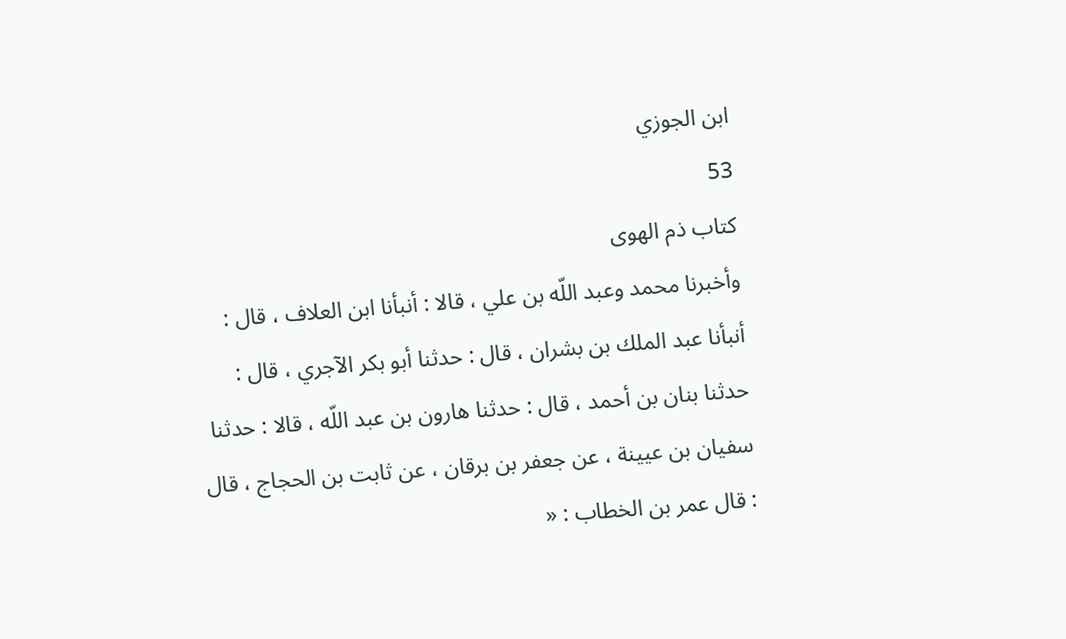ابن الجوزي
53
كتاب ذم الهوى
وأخبرنا محمد وعبد اللّه بن علي ، قالا : أنبأنا ابن العلاف ، قال : أنبأنا عبد الملك بن بشران ، قال : حدثنا أبو بكر الآجري ، قال : حدثنا بنان بن أحمد ، قال : حدثنا هارون بن عبد اللّه ، قالا : حدثنا سفيان بن عيينة ، عن جعفر بن برقان ، عن ثابت بن الحجاج ، قال : قال عمر بن الخطاب : «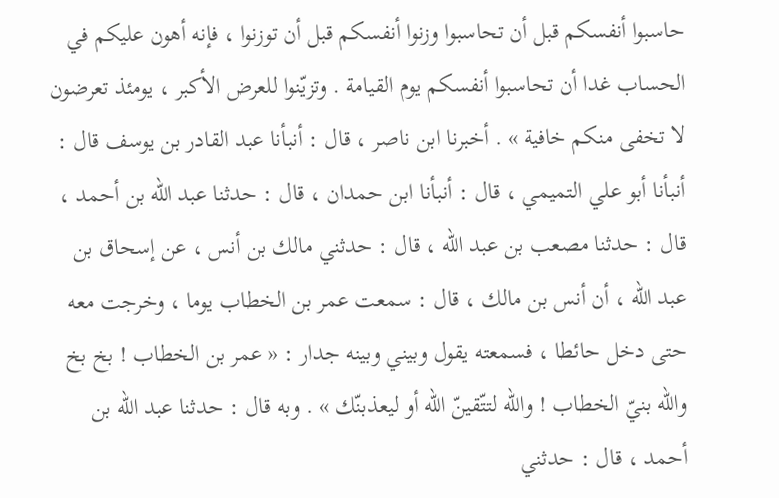حاسبوا أنفسكم قبل أن تحاسبوا وزنوا أنفسكم قبل أن توزنوا ، فإنه أهون عليكم في الحساب غدا أن تحاسبوا أنفسكم يوم القيامة . وتزيّنوا للعرض الأكبر ، يومئذ تعرضون لا تخفى منكم خافية » . أخبرنا ابن ناصر ، قال : أنبأنا عبد القادر بن يوسف قال : أنبأنا أبو علي التميمي ، قال : أنبأنا ابن حمدان ، قال : حدثنا عبد اللّه بن أحمد ، قال : حدثنا مصعب بن عبد اللّه ، قال : حدثني مالك بن أنس ، عن إسحاق بن عبد اللّه ، أن أنس بن مالك ، قال : سمعت عمر بن الخطاب يوما ، وخرجت معه حتى دخل حائطا ، فسمعته يقول وبيني وبينه جدار : « عمر بن الخطاب ! بخ بخ واللّه بنيّ الخطاب ! واللّه لتتّقينّ اللّه أو ليعذبنّك » . وبه قال : حدثنا عبد اللّه بن أحمد ، قال : حدثني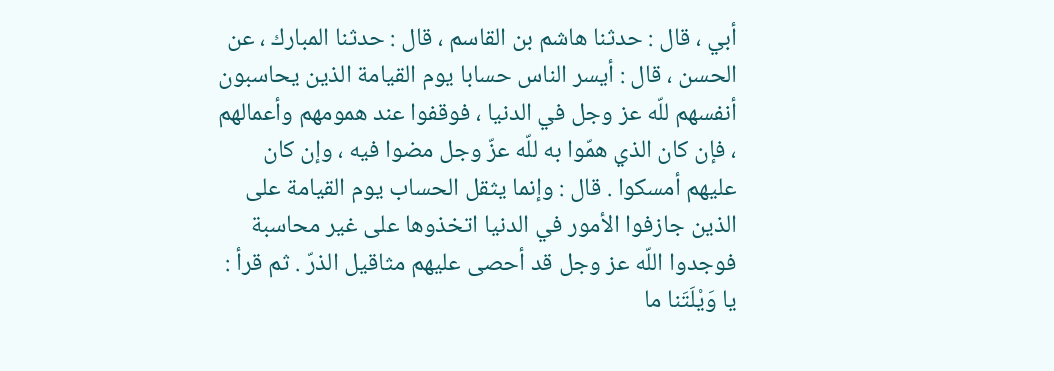أبي ، قال : حدثنا هاشم بن القاسم ، قال : حدثنا المبارك ، عن الحسن ، قال : أيسر الناس حسابا يوم القيامة الذين يحاسبون أنفسهم للّه عز وجل في الدنيا ، فوقفوا عند همومهم وأعمالهم ، فإن كان الذي همّوا به للّه عزّ وجل مضوا فيه ، وإن كان عليهم أمسكوا . قال : وإنما يثقل الحساب يوم القيامة على الذين جازفوا الأمور في الدنيا اتخذوها على غير محاسبة فوجدوا اللّه عز وجل قد أحصى عليهم مثاقيل الذرّ . ثم قرأ : يا وَيْلَتَنا ما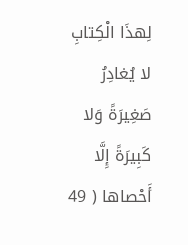لِهذَا الْكِتابِ لا يُغادِرُ صَغِيرَةً وَلا كَبِيرَةً إِلَّا أَحْصاها ( 49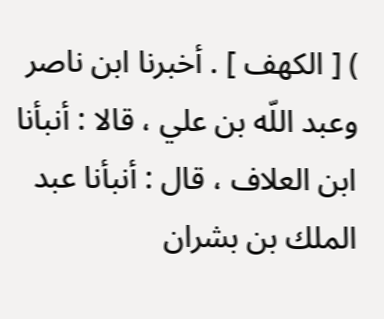) [ الكهف ] . أخبرنا ابن ناصر وعبد اللّه بن علي ، قالا : أنبأنا ابن العلاف ، قال : أنبأنا عبد الملك بن بشران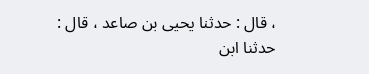، قال : حدثنا يحيى بن صاعد ، قال : حدثنا ابن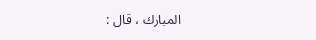المبارك ، قال :